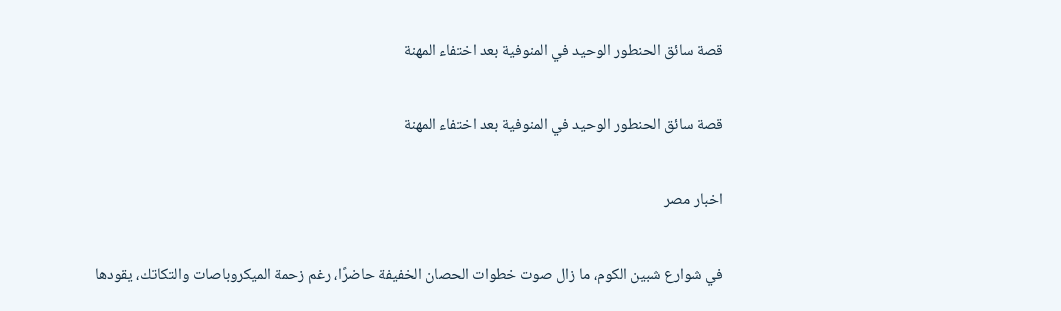قصة سائق الحنطور الوحيد في المنوفية بعد اختفاء المهنة

قصة سائق الحنطور الوحيد في المنوفية بعد اختفاء المهنة

اخبار مصر

في شوارع شبين الكوم، ما زال صوت خطوات الحصان الخفيفة حاضرًا، رغم زحمة الميكروباصات والتكاتك، يقودها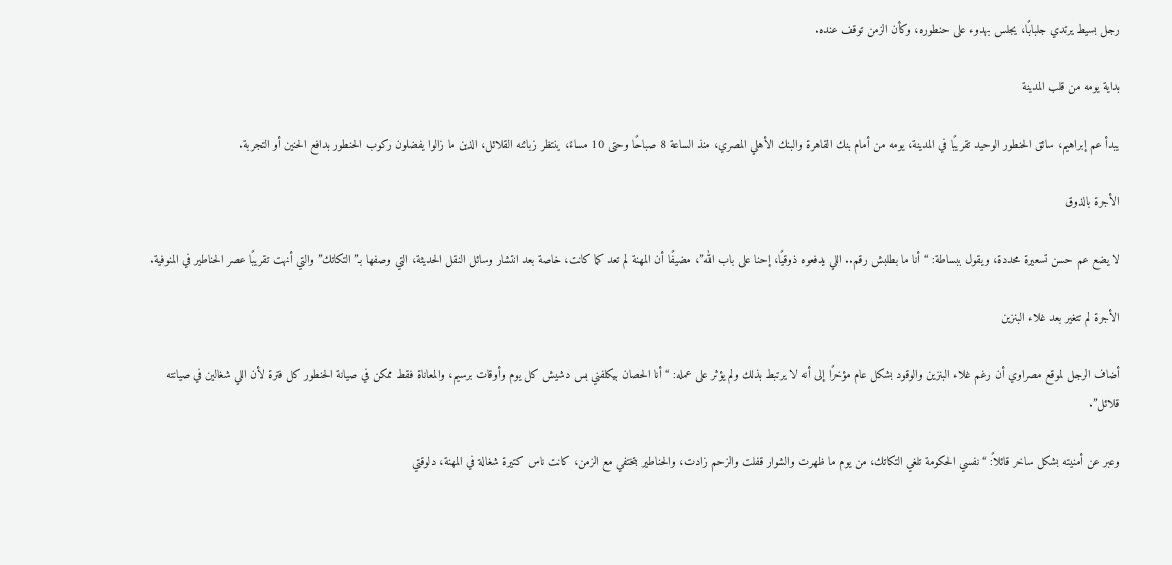رجل بسيط يرتدي جلبابًا، يجلس بهدوء على حنطوره، وكأن الزمن توقف عنده.

بداية يومه من قلب المدينة

يبدأ عم إبراهيم، سائق الحنطور الوحيد تقريبًا في المدينة، يومه من أمام بنك القاهرة والبنك الأهلي المصري، منذ الساعة 8 صباحًا وحتى 10 مساءً، ينتظر زبائنه القلائل، الذين ما زالوا يفضلون ركوب الحنطور بدافع الحنين أو التجربة.

الأجرة بالذوق

لا يضع عم حسن تسعيرة محددة، ويقول ببساطة: “أنا ما بطلبش رقم.. اللي يدفعوه ذوقيًا، إحنا على باب الله”، مضيفًا أن المهنة لم تعد كما كانت، خاصة بعد انتشار وسائل النقل الحديثة، التي وصفها بـ”التكاتك” والتي أنهت تقريبًا عصر الحناطير في المنوفية.

الأجرة لم تتغير بعد غلاء البنزين

أضاف الرجل لموقع مصراوي أن رغم غلاء البنزين والوقود بشكل عام مؤخرًا إلى أنه لا يرتبط بذلك ولم يؤثر على عمله: “أنا الحصان بيكلفني بس دشيش كل يوم وأوقات برسيم، والمعاناة فقط ممكن في صيانة الحنطور كل فترة لأن اللي شغالين في صيانته قلائل”.

وعبر عن أمنيته بشكل ساخر قائلاً: “نفسي الحكومة تلغي التكاتك، من يوم ما ظهرت والشوار قفلت والزحم زادت، والحناطير بتختفي مع الزمن، كانت ناس كتيرة شغالة في المهنة، دلوقتي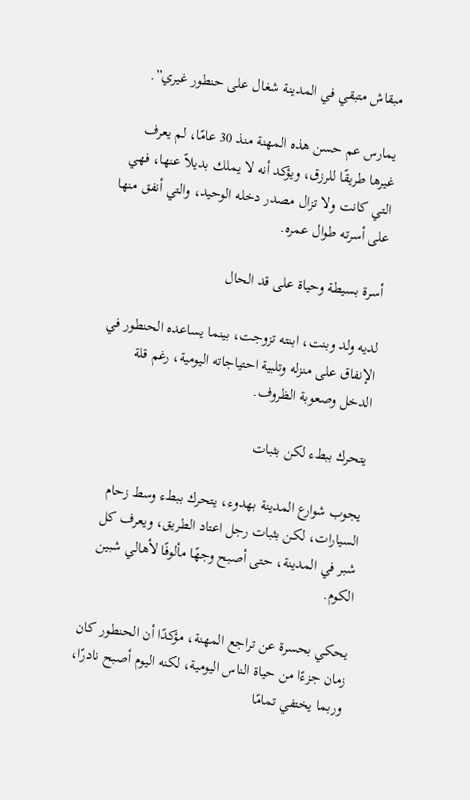مبقاش متبقي في المدينة شغال على حنطور غيري”.

يمارس عم حسن هذه المهنة منذ 30 عامًا، لم يعرف غيرها طريقًا للرزق، ويؤكد أنه لا يملك بديلاً عنها، فهي التي كانت ولا تزال مصدر دخله الوحيد، والتي أنفق منها على أسرته طوال عمره.

أسرة بسيطة وحياة على قد الحال

لديه ولد وبنت، ابنته تزوجت، بينما يساعده الحنطور في الإنفاق على منزله وتلبية احتياجاته اليومية، رغم قلة الدخل وصعوبة الظروف.

يتحرك ببطء لكن بثبات

يجوب شوارع المدينة بهدوء، يتحرك ببطء وسط زحام السيارات، لكن بثبات رجل اعتاد الطريق، ويعرف كل شبر في المدينة، حتى أصبح وجهًا مألوفًا لأهالي شبين الكوم.

يحكي بحسرة عن تراجع المهنة، مؤكدًا أن الحنطور كان زمان جزءًا من حياة الناس اليومية، لكنه اليوم أصبح نادرًا، وربما يختفي تمامًا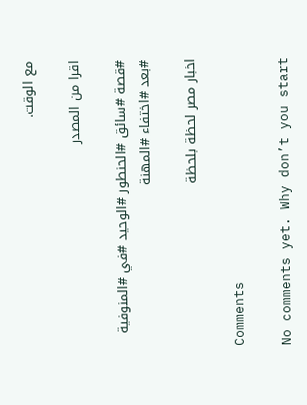مع الوقت.

اقرا من المصدر

#قصة #سائق #الحنطور #الوحيد #في #المنوفية #بعد #اختفاء #المهنة

اخبار مصر لحظة بلحظة

Comments

No comments yet. Why don’t you start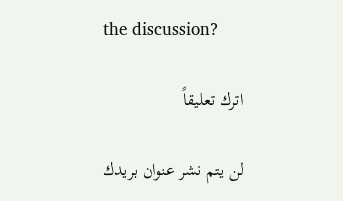the discussion?

اترك تعليقاً

لن يتم نشر عنوان بريدك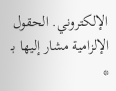الإلكتروني. الحقول الإلزامية مشار إليها بـ *